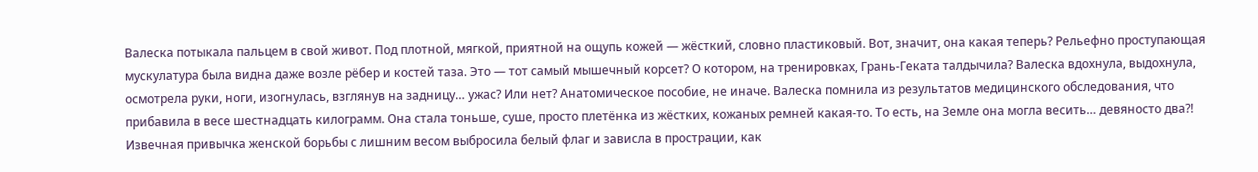Валеска потыкала пальцем в свой живот. Под плотной, мягкой, приятной на ощупь кожей — жёсткий, словно пластиковый. Вот, значит, она какая теперь? Рельефно проступающая мускулатура была видна даже возле рёбер и костей таза. Это — тот самый мышечный корсет? О котором, на тренировках, Грань-Геката талдычила? Валеска вдохнула, выдохнула, осмотрела руки, ноги, изогнулась, взглянув на задницу… ужас? Или нет? Анатомическое пособие, не иначе. Валеска помнила из результатов медицинского обследования, что прибавила в весе шестнадцать килограмм. Она стала тоньше, суше, просто плетёнка из жёстких, кожаных ремней какая-то. То есть, на Земле она могла весить… девяносто два?! Извечная привычка женской борьбы с лишним весом выбросила белый флаг и зависла в прострации, как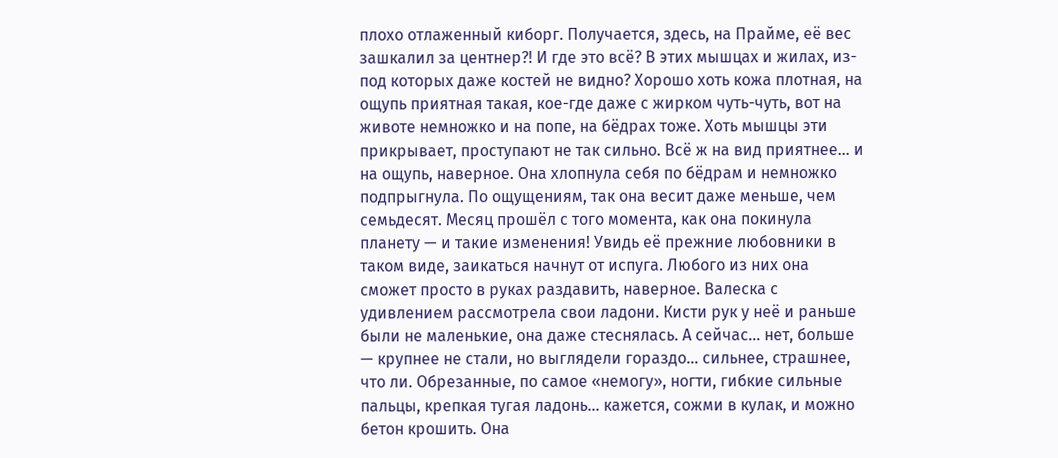плохо отлаженный киборг. Получается, здесь, на Прайме, её вес зашкалил за центнер?! И где это всё? В этих мышцах и жилах, из-под которых даже костей не видно? Хорошо хоть кожа плотная, на ощупь приятная такая, кое-где даже с жирком чуть-чуть, вот на животе немножко и на попе, на бёдрах тоже. Хоть мышцы эти прикрывает, проступают не так сильно. Всё ж на вид приятнее… и на ощупь, наверное. Она хлопнула себя по бёдрам и немножко подпрыгнула. По ощущениям, так она весит даже меньше, чем семьдесят. Месяц прошёл с того момента, как она покинула планету — и такие изменения! Увидь её прежние любовники в таком виде, заикаться начнут от испуга. Любого из них она сможет просто в руках раздавить, наверное. Валеска с удивлением рассмотрела свои ладони. Кисти рук у неё и раньше были не маленькие, она даже стеснялась. А сейчас… нет, больше — крупнее не стали, но выглядели гораздо… сильнее, страшнее, что ли. Обрезанные, по самое «немогу», ногти, гибкие сильные пальцы, крепкая тугая ладонь… кажется, сожми в кулак, и можно бетон крошить. Она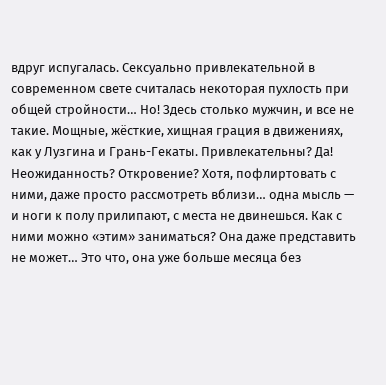вдруг испугалась. Сексуально привлекательной в современном свете считалась некоторая пухлость при общей стройности… Но! Здесь столько мужчин, и все не такие. Мощные, жёсткие, хищная грация в движениях, как у Лузгина и Грань-Гекаты. Привлекательны? Да! Неожиданность? Откровение? Хотя, пофлиртовать с ними, даже просто рассмотреть вблизи… одна мысль — и ноги к полу прилипают, с места не двинешься. Как с ними можно «этим» заниматься? Она даже представить не может… Это что, она уже больше месяца без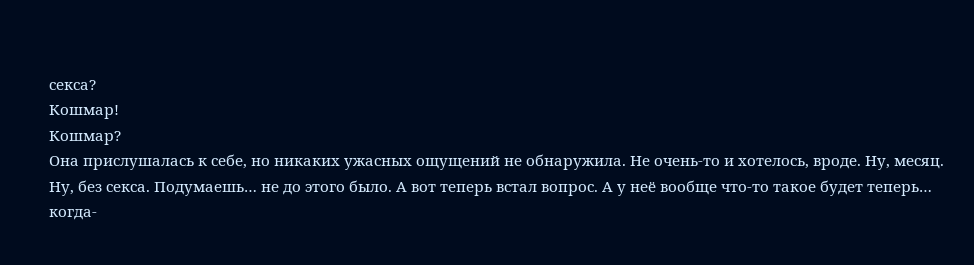секса?
Кошмар!
Кошмар?
Она прислушалась к себе, но никаких ужасных ощущений не обнаружила. Не очень-то и хотелось, вроде. Ну, месяц. Ну, без секса. Подумаешь… не до этого было. А вот теперь встал вопрос. А у неё вообще что-то такое будет теперь… когда-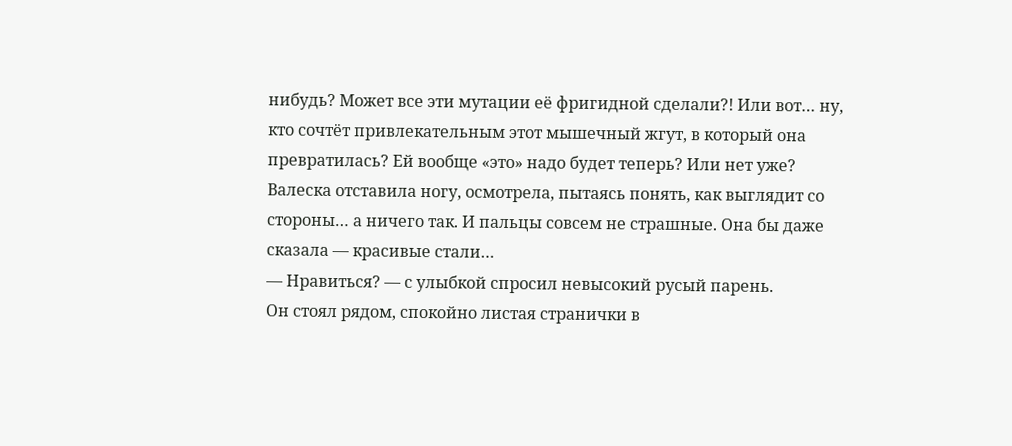нибудь? Может все эти мутации её фригидной сделали?! Или вот… ну, кто сочтёт привлекательным этот мышечный жгут, в который она превратилась? Ей вообще «это» надо будет теперь? Или нет уже? Валеска отставила ногу, осмотрела, пытаясь понять, как выглядит со стороны… а ничего так. И пальцы совсем не страшные. Она бы даже сказала — красивые стали…
— Нравиться? — с улыбкой спросил невысокий русый парень.
Он стоял рядом, спокойно листая странички в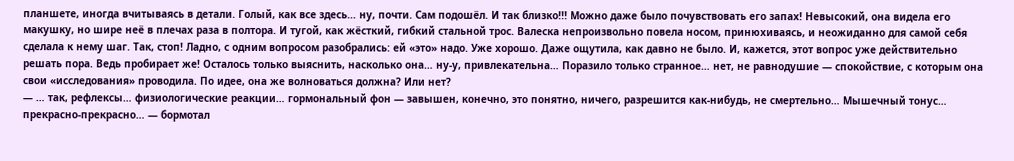планшете, иногда вчитываясь в детали. Голый, как все здесь… ну, почти. Сам подошёл. И так близко!!! Можно даже было почувствовать его запах! Невысокий, она видела его макушку, но шире неё в плечах раза в полтора. И тугой, как жёсткий, гибкий стальной трос. Валеска непроизвольно повела носом, принюхиваясь, и неожиданно для самой себя сделала к нему шаг. Так, стоп! Ладно, с одним вопросом разобрались: ей «это» надо. Уже хорошо. Даже ощутила, как давно не было. И, кажется, этот вопрос уже действительно решать пора. Ведь пробирает же! Осталось только выяснить, насколько она… ну-у, привлекательна… Поразило только странное… нет, не равнодушие — спокойствие, с которым она свои «исследования» проводила. По идее, она же волноваться должна? Или нет?
— … так, рефлексы… физиологические реакции… гормональный фон — завышен, конечно, это понятно, ничего, разрешится как-нибудь, не смертельно… Мышечный тонус… прекрасно-прекрасно… — бормотал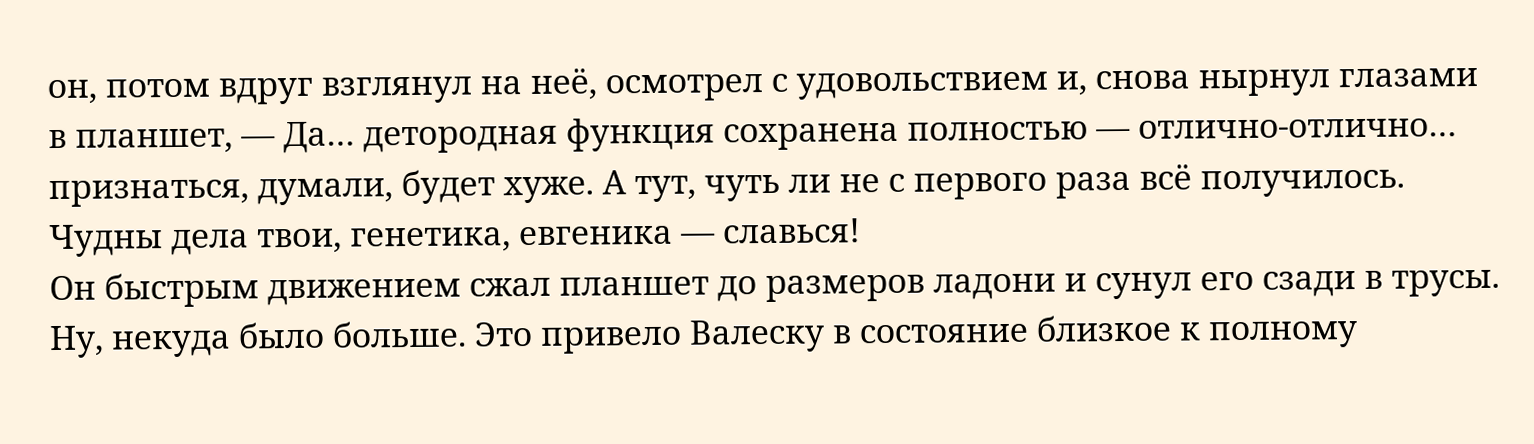он, потом вдруг взглянул на неё, осмотрел с удовольствием и, снова нырнул глазами в планшет, — Да… детородная функция сохранена полностью — отлично-отлично… признаться, думали, будет хуже. А тут, чуть ли не с первого раза всё получилось. Чудны дела твои, генетика, евгеника — славься!
Он быстрым движением сжал планшет до размеров ладони и сунул его сзади в трусы. Ну, некуда было больше. Это привело Валеску в состояние близкое к полному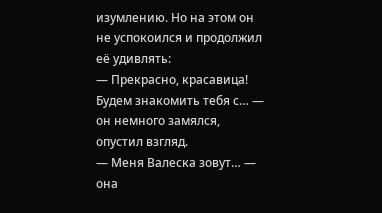изумлению. Но на этом он не успокоился и продолжил её удивлять:
— Прекрасно, красавица! Будем знакомить тебя с… — он немного замялся, опустил взгляд.
— Меня Валеска зовут… — она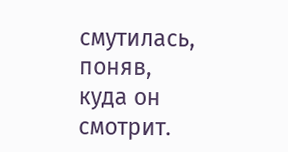смутилась, поняв, куда он смотрит.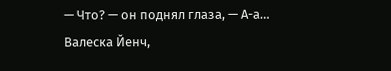— Что? — он поднял глаза, — А-а… Валеска Йенч,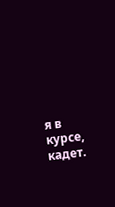я в курсе, кадет.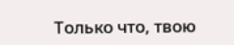Только что, твою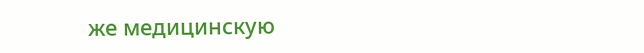же медицинскую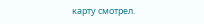карту смотрел.